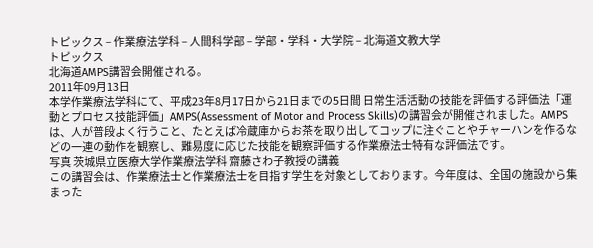トピックス – 作業療法学科 – 人間科学部 – 学部・学科・大学院 – 北海道文教大学
トピックス
北海道AMPS講習会開催される。
2011年09月13日
本学作業療法学科にて、平成23年8月17日から21日までの5日間 日常生活活動の技能を評価する評価法「運動とプロセス技能評価」AMPS(Assessment of Motor and Process Skills)の講習会が開催されました。AMPSは、人が普段よく行うこと、たとえば冷蔵庫からお茶を取り出してコップに注ぐことやチャーハンを作るなどの一連の動作を観察し、難易度に応じた技能を観察評価する作業療法士特有な評価法です。
写真 茨城県立医療大学作業療法学科 齋藤さわ子教授の講義
この講習会は、作業療法士と作業療法士を目指す学生を対象としております。今年度は、全国の施設から集まった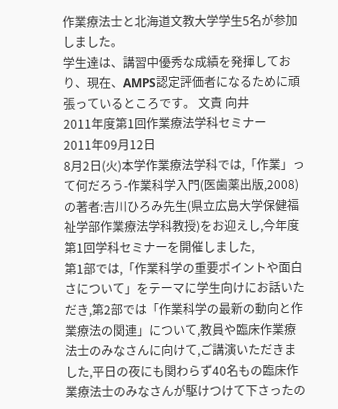作業療法士と北海道文教大学学生5名が参加しました。
学生達は、講習中優秀な成績を発揮しており、現在、AMPS認定評価者になるために頑張っているところです。 文責 向井
2011年度第1回作業療法学科セミナー
2011年09月12日
8月2日(火)本学作業療法学科では,「作業」って何だろう-作業科学入門(医歯薬出版,2008)の著者:吉川ひろみ先生(県立広島大学保健福祉学部作業療法学科教授)をお迎えし,今年度第1回学科セミナーを開催しました,
第1部では,「作業科学の重要ポイントや面白さについて」をテーマに学生向けにお話いただき,第2部では「作業科学の最新の動向と作業療法の関連」について,教員や臨床作業療法士のみなさんに向けて,ご講演いただきました,平日の夜にも関わらず40名もの臨床作業療法士のみなさんが駆けつけて下さったの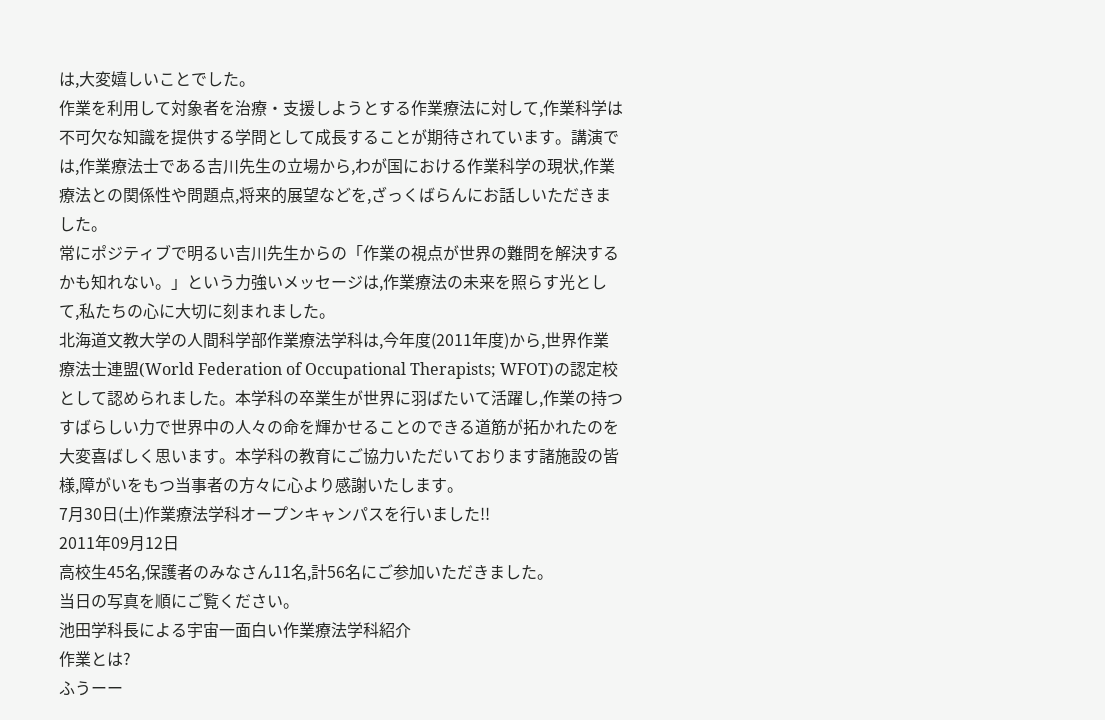は,大変嬉しいことでした。
作業を利用して対象者を治療・支援しようとする作業療法に対して,作業科学は不可欠な知識を提供する学問として成長することが期待されています。講演では,作業療法士である吉川先生の立場から,わが国における作業科学の現状,作業療法との関係性や問題点,将来的展望などを,ざっくばらんにお話しいただきました。
常にポジティブで明るい吉川先生からの「作業の視点が世界の難問を解決するかも知れない。」という力強いメッセージは,作業療法の未来を照らす光として,私たちの心に大切に刻まれました。
北海道文教大学の人間科学部作業療法学科は,今年度(2011年度)から,世界作業療法士連盟(World Federation of Occupational Therapists; WFOT)の認定校として認められました。本学科の卒業生が世界に羽ばたいて活躍し,作業の持つすばらしい力で世界中の人々の命を輝かせることのできる道筋が拓かれたのを大変喜ばしく思います。本学科の教育にご協力いただいております諸施設の皆様,障がいをもつ当事者の方々に心より感謝いたします。
7月30日(土)作業療法学科オープンキャンパスを行いました!!
2011年09月12日
高校生45名,保護者のみなさん11名,計56名にご参加いただきました。
当日の写真を順にご覧ください。
池田学科長による宇宙一面白い作業療法学科紹介
作業とは?
ふうーー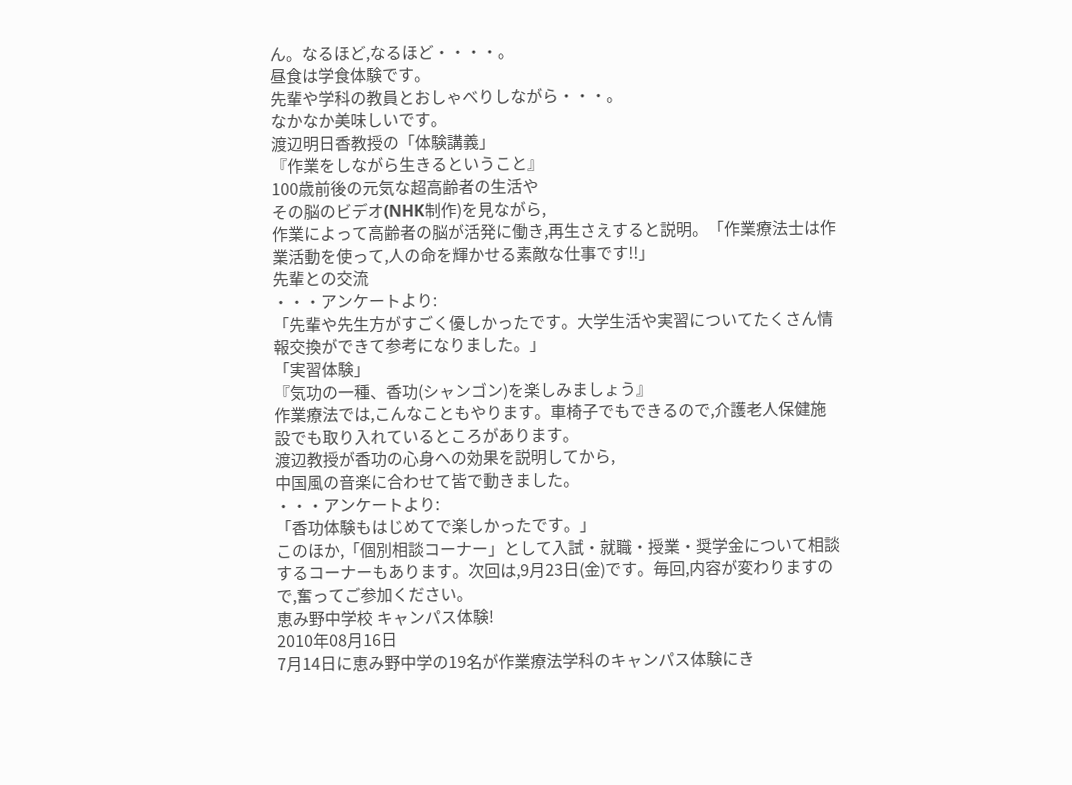ん。なるほど,なるほど・・・・。
昼食は学食体験です。
先輩や学科の教員とおしゃべりしながら・・・。
なかなか美味しいです。
渡辺明日香教授の「体験講義」
『作業をしながら生きるということ』
100歳前後の元気な超高齢者の生活や
その脳のビデオ(NHK制作)を見ながら,
作業によって高齢者の脳が活発に働き,再生さえすると説明。「作業療法士は作業活動を使って,人の命を輝かせる素敵な仕事です!!」
先輩との交流
・・・アンケートより:
「先輩や先生方がすごく優しかったです。大学生活や実習についてたくさん情報交換ができて参考になりました。」
「実習体験」
『気功の一種、香功(シャンゴン)を楽しみましょう』
作業療法では,こんなこともやります。車椅子でもできるので,介護老人保健施設でも取り入れているところがあります。
渡辺教授が香功の心身への効果を説明してから,
中国風の音楽に合わせて皆で動きました。
・・・アンケートより:
「香功体験もはじめてで楽しかったです。」
このほか,「個別相談コーナー」として入試・就職・授業・奨学金について相談するコーナーもあります。次回は,9月23日(金)です。毎回,内容が変わりますので,奮ってご参加ください。
恵み野中学校 キャンパス体験!
2010年08月16日
7月14日に恵み野中学の19名が作業療法学科のキャンパス体験にき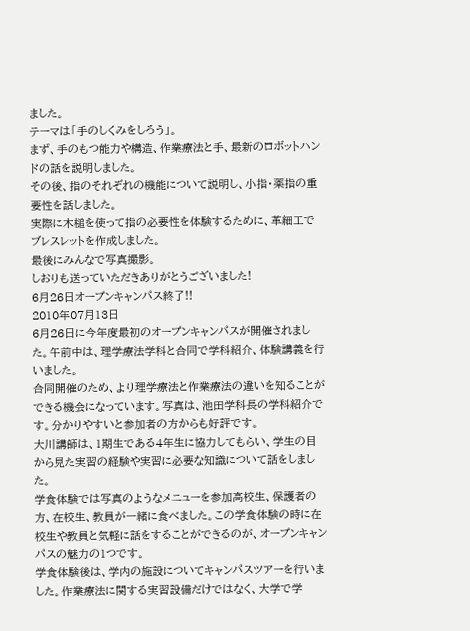ました。
テーマは「手のしくみをしろう」。
まず、手のもつ能力や構造、作業療法と手、最新のロボットハンドの話を説明しました。
その後、指のそれぞれの機能について説明し、小指・薬指の重要性を話しました。
実際に木槌を使って指の必要性を体験するために、革細工でブレスレットを作成しました。
最後にみんなで写真撮影。
しおりも送っていただきありがとうございました!
6月26日オープンキャンパス終了!!
2010年07月13日
6月26日に今年度最初のオープンキャンパスが開催されました。午前中は、理学療法学科と合同で学科紹介、体験講義を行いました。
合同開催のため、より理学療法と作業療法の違いを知ることができる機会になっています。写真は、池田学科長の学科紹介です。分かりやすいと参加者の方からも好評です。
大川講師は、1期生である4年生に協力してもらい、学生の目から見た実習の経験や実習に必要な知識について話をしました。
学食体験では写真のようなメニューを参加高校生、保護者の方、在校生、教員が一緒に食べました。この学食体験の時に在校生や教員と気軽に話をすることができるのが、オープンキャンパスの魅力の1つです。
学食体験後は、学内の施設についてキャンパスツアーを行いました。作業療法に関する実習設備だけではなく、大学で学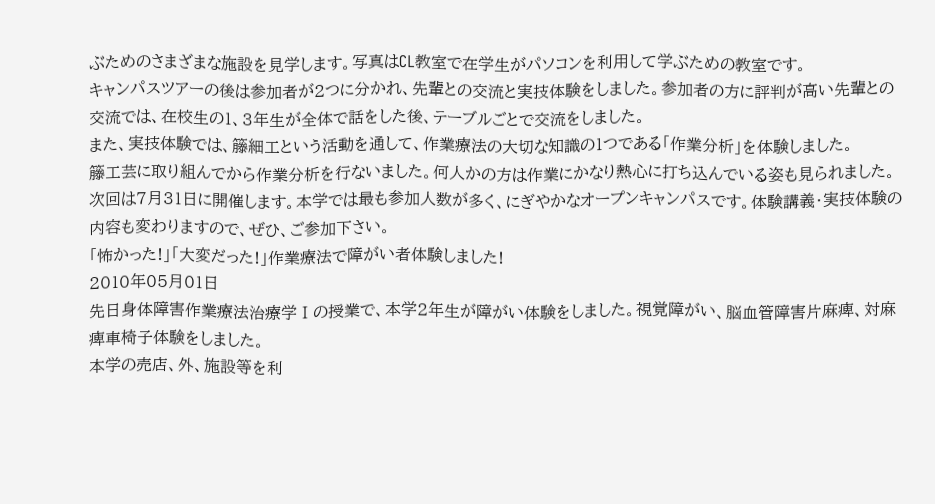ぶためのさまざまな施設を見学します。写真はCL教室で在学生がパソコンを利用して学ぶための教室です。
キャンパスツアーの後は参加者が2つに分かれ、先輩との交流と実技体験をしました。参加者の方に評判が高い先輩との交流では、在校生の1、3年生が全体で話をした後、テーブルごとで交流をしました。
また、実技体験では、籐細工という活動を通して、作業療法の大切な知識の1つである「作業分析」を体験しました。
籐工芸に取り組んでから作業分析を行ないました。何人かの方は作業にかなり熱心に打ち込んでいる姿も見られました。
次回は7月31日に開催します。本学では最も参加人数が多く、にぎやかなオープンキャンパスです。体験講義・実技体験の内容も変わりますので、ぜひ、ご参加下さい。
「怖かった!」「大変だった!」作業療法で障がい者体験しました!
2010年05月01日
先日身体障害作業療法治療学Ⅰの授業で、本学2年生が障がい体験をしました。視覚障がい、脳血管障害片麻痺、対麻痺車椅子体験をしました。
本学の売店、外、施設等を利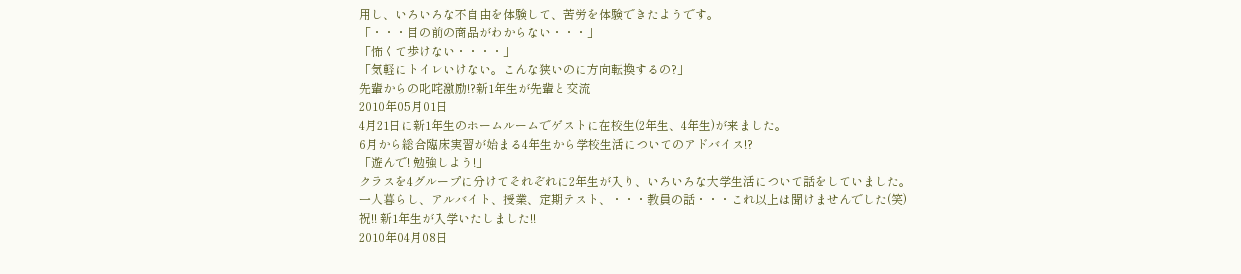用し、いろいろな不自由を体験して、苦労を体験できたようです。
「・・・目の前の商品がわからない・・・」
「怖くて歩けない・・・・」
「気軽にトイレいけない。こんな狭いのに方向転換するの?」
先輩からの叱咤激励!?新1年生が先輩と交流
2010年05月01日
4月21日に新1年生のホームルームでゲストに在校生(2年生、4年生)が来ました。
6月から総合臨床実習が始まる4年生から学校生活についてのアドバイス!?
「遊んで! 勉強しよう!」
クラスを4グループに分けてそれぞれに2年生が入り、いろいろな大学生活について話をしていました。一人暮らし、アルバイト、授業、定期テスト、・・・教員の話・・・これ以上は聞けませんでした(笑)
祝!! 新1年生が入学いたしました!!
2010年04月08日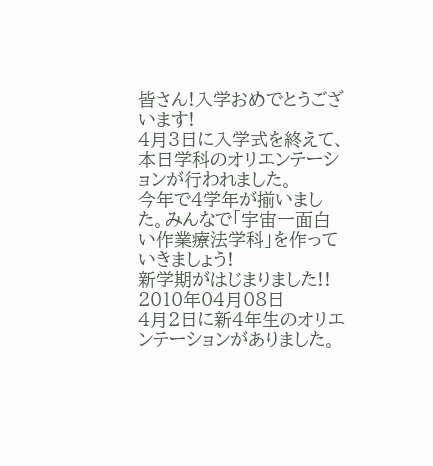皆さん!入学おめでとうございます!
4月3日に入学式を終えて、本日学科のオリエンテーションが行われました。
今年で4学年が揃いました。みんなで「宇宙一面白い作業療法学科」を作っていきましょう!
新学期がはじまりました!!
2010年04月08日
4月2日に新4年生のオリエンテーションがありました。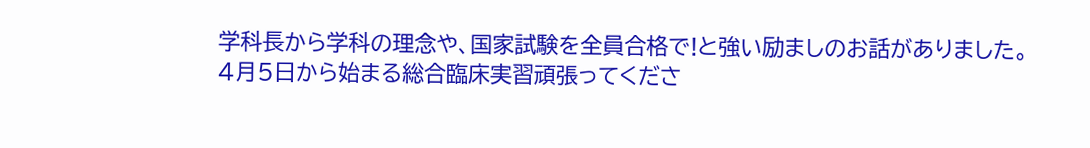学科長から学科の理念や、国家試験を全員合格で!と強い励ましのお話がありました。
4月5日から始まる総合臨床実習頑張ってくださ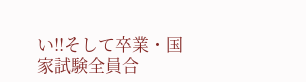い!!そして卒業・国家試験全員合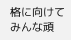格に向けてみんな頑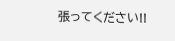張ってください!!